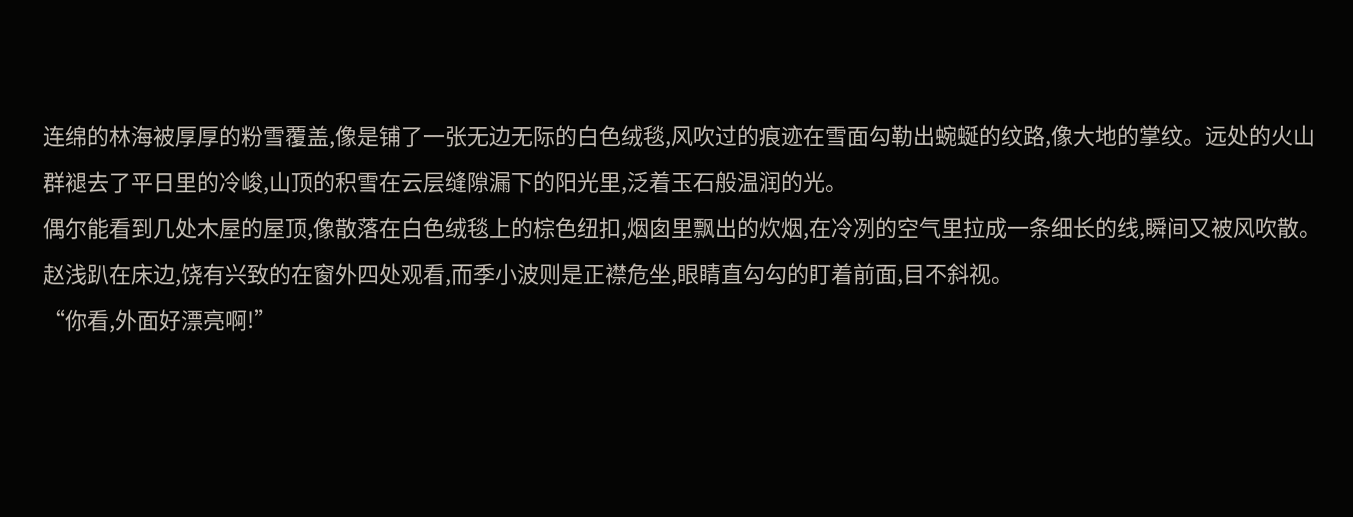连绵的林海被厚厚的粉雪覆盖,像是铺了一张无边无际的白色绒毯,风吹过的痕迹在雪面勾勒出蜿蜒的纹路,像大地的掌纹。远处的火山群褪去了平日里的冷峻,山顶的积雪在云层缝隙漏下的阳光里,泛着玉石般温润的光。
偶尔能看到几处木屋的屋顶,像散落在白色绒毯上的棕色纽扣,烟囱里飘出的炊烟,在冷冽的空气里拉成一条细长的线,瞬间又被风吹散。
赵浅趴在床边,饶有兴致的在窗外四处观看,而季小波则是正襟危坐,眼睛直勾勾的盯着前面,目不斜视。
“你看,外面好漂亮啊!”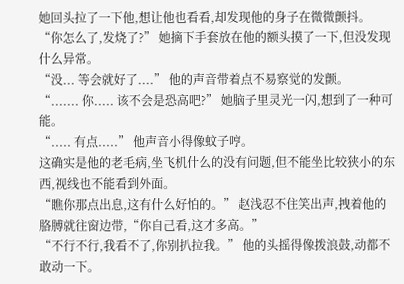她回头拉了一下他,想让他也看看,却发现他的身子在微微颤抖。
“你怎么了,发烧了?” 她摘下手套放在他的额头摸了一下,但没发现什么异常。
“没... 等会就好了....” 他的声音带着点不易察觉的发颤。
“....... 你..... 该不会是恐高吧?” 她脑子里灵光一闪,想到了一种可能。
“..... 有点.....” 他声音小得像蚊子哼。
这确实是他的老毛病,坐飞机什么的没有问题,但不能坐比较狭小的东西,视线也不能看到外面。
“瞧你那点出息,这有什么好怕的。” 赵浅忍不住笑出声,拽着他的胳膊就往窗边带,“你自己看,这才多高。”
“不行不行,我看不了,你别扒拉我。” 他的头摇得像拨浪鼓,动都不敢动一下。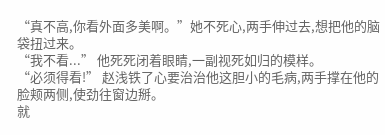“真不高,你看外面多美啊。”她不死心,两手伸过去,想把他的脑袋扭过来。
“我不看...” 他死死闭着眼睛,一副视死如归的模样。
“必须得看!” 赵浅铁了心要治治他这胆小的毛病,两手撑在他的脸颊两侧,使劲往窗边掰。
就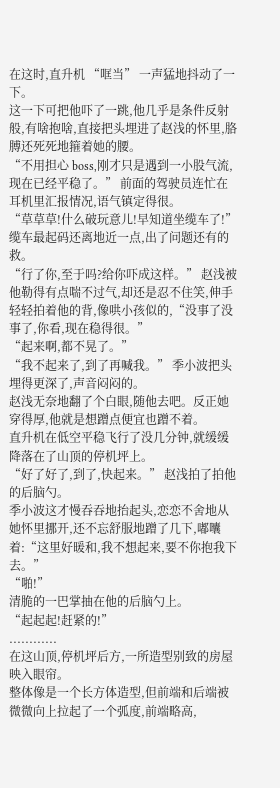在这时,直升机 “哐当” 一声猛地抖动了一下。
这一下可把他吓了一跳,他几乎是条件反射般,有啥抱啥,直接把头埋进了赵浅的怀里,胳膊还死死地箍着她的腰。
“不用担心 boss,刚才只是遇到一小股气流,现在已经平稳了。” 前面的驾驶员连忙在耳机里汇报情况,语气镇定得很。
“草草草!什么破玩意儿!早知道坐缆车了!”
缆车最起码还离地近一点,出了问题还有的救。
“行了你,至于吗?给你吓成这样。” 赵浅被他勒得有点喘不过气,却还是忍不住笑,伸手轻轻拍着他的背,像哄小孩似的,“没事了没事了,你看,现在稳得很。”
“起来啊,都不晃了。”
“我不起来了,到了再喊我。” 季小波把头埋得更深了,声音闷闷的。
赵浅无奈地翻了个白眼,随他去吧。反正她穿得厚,他就是想蹭点便宜也蹭不着。
直升机在低空平稳飞行了没几分钟,就缓缓降落在了山顶的停机坪上。
“好了好了,到了,快起来。” 赵浅拍了拍他的后脑勺。
季小波这才慢吞吞地抬起头,恋恋不舍地从她怀里挪开,还不忘舒服地蹭了几下,嘟囔着:“这里好暖和,我不想起来,要不你抱我下去。”
“啪!”
清脆的一巴掌抽在他的后脑勺上。
“起起起!赶紧的!”
............
在这山顶,停机坪后方,一所造型别致的房屋映入眼帘。
整体像是一个长方体造型,但前端和后端被微微向上拉起了一个弧度,前端略高,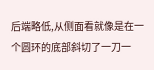后端略低,从侧面看就像是在一个圆环的底部斜切了一刀一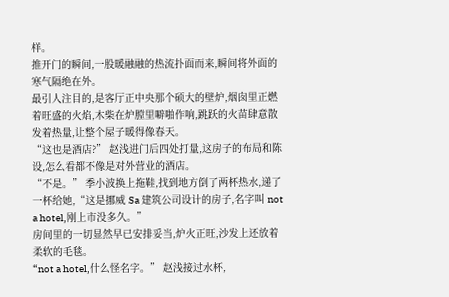样。
推开门的瞬间,一股暖融融的热流扑面而来,瞬间将外面的寒气隔绝在外。
最引人注目的,是客厅正中央那个硕大的壁炉,烟囱里正燃着旺盛的火焰,木柴在炉膛里噼啪作响,跳跃的火苗肆意散发着热量,让整个屋子暖得像春天。
“这也是酒店?” 赵浅进门后四处打量,这房子的布局和陈设,怎么看都不像是对外营业的酒店。
“不是。” 季小波换上拖鞋,找到地方倒了两杯热水,递了一杯给她,“这是挪威 Sa 建筑公司设计的房子,名字叫 not a hotel,刚上市没多久。”
房间里的一切显然早已安排妥当,炉火正旺,沙发上还放着柔软的毛毯。
“not a hotel,什么怪名字。” 赵浅接过水杯,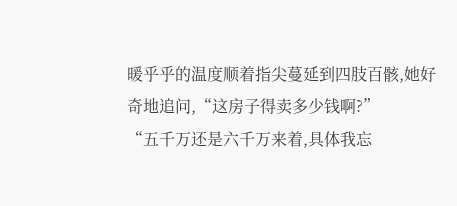暖乎乎的温度顺着指尖蔓延到四肢百骸,她好奇地追问,“这房子得卖多少钱啊?”
“五千万还是六千万来着,具体我忘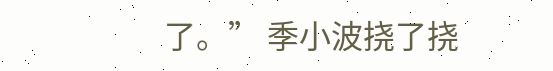了。” 季小波挠了挠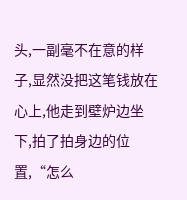头,一副毫不在意的样子,显然没把这笔钱放在心上,他走到壁炉边坐下,拍了拍身边的位置,“怎么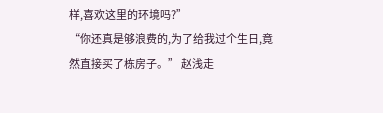样,喜欢这里的环境吗?”
“你还真是够浪费的,为了给我过个生日,竟然直接买了栋房子。” 赵浅走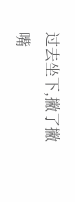过去坐下,撇了撇嘴